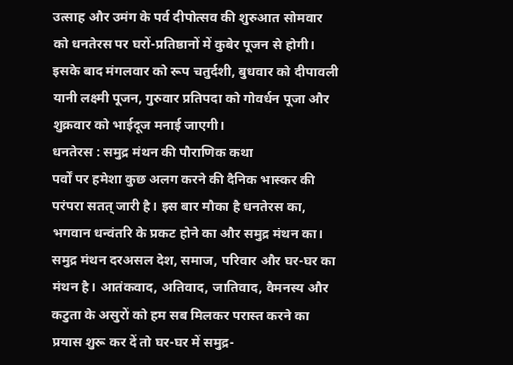उत्साह और उमंग के पर्व दीपोत्सव की शुरुआत सोमवार को धनतेरस पर घरों-प्रतिष्ठानों में कुबेर पूजन से होगी। इसके बाद मंगलवार को रूप चतुर्दशी, बुधवार को दीपावली यानी लक्ष्मी पूजन, गुरुवार प्रतिपदा को गोवर्धन पूजा और शुक्रवार को भाईदूज मनाई जाएगी।
धनतेरस : समुद्र मंथन की पौराणिक कथा
पर्वों पर हमेशा कुछ अलग करने की दैनिक भास्कर की परंपरा सतत् जारी है। इस बार मौका है धनतेरस का, भगवान धन्वंतरि के प्रकट होने का और समुद्र मंथन का। समुद्र मंथन दरअसल देश, समाज, परिवार और घर-घर का मंथन है। आतंकवाद, अतिवाद, जातिवाद, वैमनस्य और कटुता के असुरों को हम सब मिलकर परास्त करने का प्रयास शुरू कर दें तो घर-घर में समुद्र-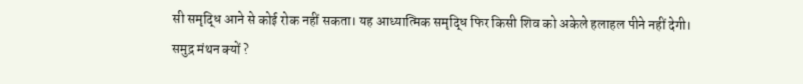सी समृद्धि आने से कोई रोक नहीं सकता। यह आध्यात्मिक समृद्धि फिर किसी शिव को अकेले हलाहल पीने नहीं देगी।
समुद्र मंथन क्यों ?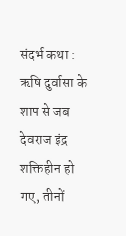संदर्भ कथा : ऋषि दुर्वासा के शाप से जब देवराज इंद्र शक्तिहीन हो गए, तीनों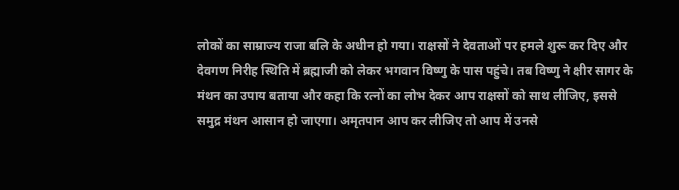लोकों का साम्राज्य राजा बलि के अधीन हो गया। राक्षसों ने देवताओं पर हमले शुरू कर दिए और देवगण निरीह स्थिति में ब्रह्माजी को लेकर भगवान विष्णु के पास पहुंचे। तब विष्णु ने क्षीर सागर के मंथन का उपाय बताया और कहा कि रत्नों का लोभ देकर आप राक्षसों को साथ लीजिए, इससे समुद्र मंथन आसान हो जाएगा। अमृतपान आप कर लीजिए तो आप में उनसे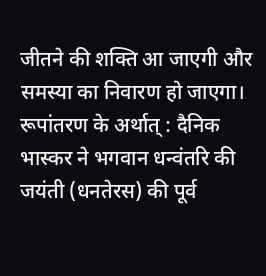जीतने की शक्ति आ जाएगी और समस्या का निवारण हो जाएगा।
रूपांतरण के अर्थात् : दैनिक भास्कर ने भगवान धन्वंतरि की जयंती (धनतेरस) की पूर्व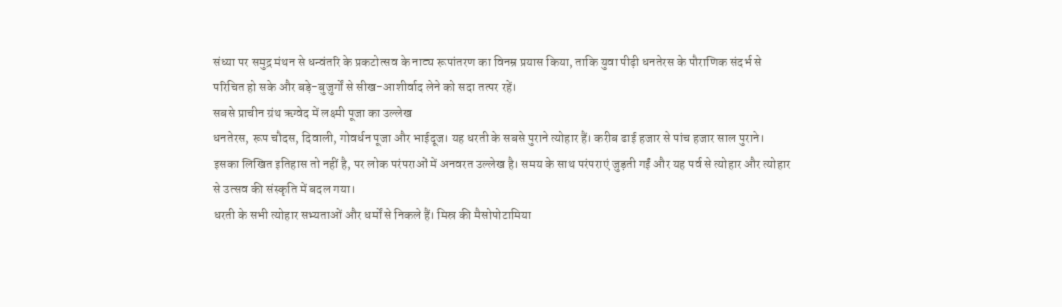संध्या पर समुद्र मंथन से धन्वंतरि के प्रकटोत्सव के नाट्य रूपांतरण का विनम्र प्रयास किया, ताकि युवा पीढ़ी धनतेरस के पौराणिक संदर्भ से परिचित हो सके और बड़े-बुजुर्गों से सीख-आशीर्वाद लेने को सदा तत्पर रहें।
सबसे प्राचीन ग्रंथ ऋग्वेद में लक्ष्मी पूजा का उल्लेख
धनतेरस, रूप चौदस, दिवाली, गोवर्धन पूजा और भाईदूज। यह धरती के सबसे पुराने त्योहार हैं। करीब ढाई हजार से पांच हजार साल पुराने। इसका लिखित इतिहास तो नहीं है, पर लोक परंपराओं में अनवरत उल्लेख है। समय के साथ परंपराएं जुड़ती गईं और यह पर्व से त्योहार और त्योहार से उत्सव की संस्कृति में बदल गया।
धरती के सभी त्योहार सभ्यताओं और धर्मों से निकले हैं। मिस्र की मैसोपोटामिया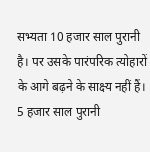सभ्यता 10 हजार साल पुरानी है। पर उसके पारंपरिक त्योहारों के आगे बढ़ने के साक्ष्य नहीं हैं। 5 हजार साल पुरानी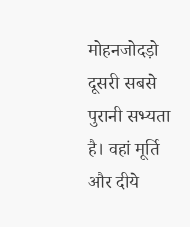मोहनजोदड़ो दूसरी सबसे पुरानी सभ्यता है। वहां मूर्ति और दीये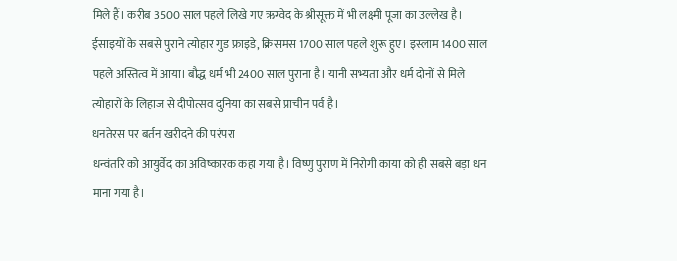मिले हैं। करीब 3500 साल पहले लिखे गए ऋग्वेद के श्रीसूक्त में भी लक्ष्मी पूजा का उल्लेख है।
ईसाइयों के सबसे पुराने त्योहार गुड फ्राइडे, क्रिसमस 1700 साल पहले शुरू हुए। इस्लाम 1400 साल पहले अस्तित्व में आया। बौद्ध धर्म भी 2400 साल पुराना है। यानी सभ्यता और धर्म दोनों से मिले त्योहारों के लिहाज से दीपोत्सव दुनिया का सबसे प्राचीन पर्व है।
धनतेरस पर बर्तन खरीदने की परंपरा
धन्वंतरि को आयुर्वेद का अविष्कारक कहा गया है। विष्णु पुराण में निरोगी काया को ही सबसे बड़ा धन माना गया है।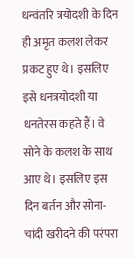धन्वंतरि त्रयोदशी के दिन ही अमृत कलश लेकर प्रकट हुए थे। इसलिए इसे धनत्रयोदशी या धनतेरस कहते हैं। वे सोने के कलश के साथ आए थे। इसलिए इस दिन बर्तन और सोना-चांदी खरीदने की परंपरा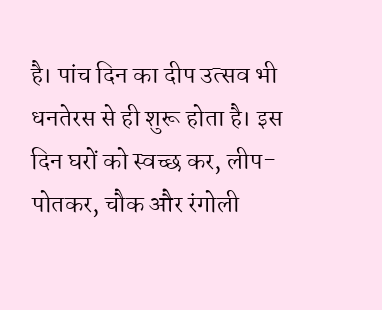है। पांच दिन का दीप उत्सव भी धनतेरस से ही शुरू होता है। इस दिन घरों को स्वच्छ कर, लीप-पोतकर, चौक और रंगोली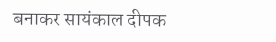बनाकर सायंकाल दीपक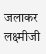जलाकर लक्ष्मीजी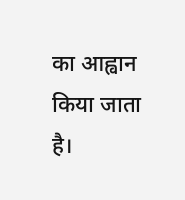का आह्वान किया जाता है।